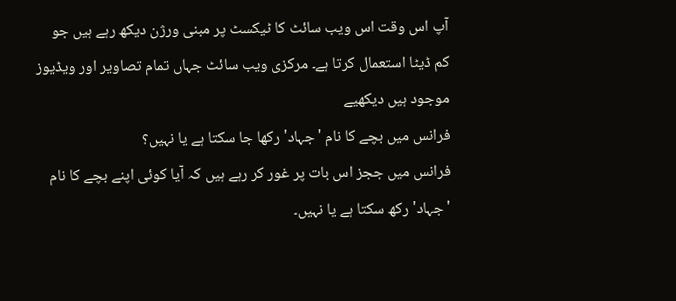آپ اس وقت اس ویب سائٹ کا ٹیکسٹ پر مبنی ورژن دیکھ رہے ہیں جو کم ڈیٹا استعمال کرتا ہے۔ مرکزی ویب سائٹ جہاں تمام تصاویر اور ویڈیوز موجود ہیں دیکھیے
فرانس میں بچے کا نام 'جہاد' رکھا جا سکتا ہے یا نہیں؟
فرانس میں ججز اس بات پر غور کر رہے ہیں کہ آیا کوئی اپنے بچے کا نام 'جہاد' رکھ سکتا ہے یا نہیں۔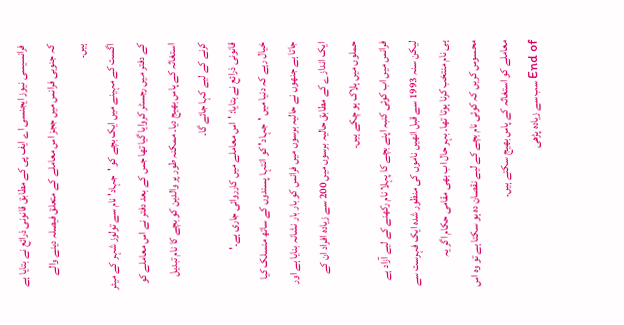فرانسیسی نیوز ایجنسی اے ایف پی کے مطابق قانونی ذرائع نے بتایا ہے کہ جنوبی فرانس میں ججز اس معاملے کے متعلق فیصلہ دینے والے ہیں۔
اگست کے مہینے میں ایک بچے کو 'جہاد' نام سے تولوز شہر کے میئر کے دفتر میں رجسٹر کروایا گیا تھا جس کے بعد دفتر نے اس معاملے کو استغاثہ کے پاس بھیج دیا۔ ممکنہ طور پر والدین کو بچے کا نام تبدیل کرنے کے لیے کہا جائے گا۔
قانونی ذرائع نے بتایا: 'اس معاملے میں کارروائی جاری ہے۔'
خیال رہے کہ دنیا میں 'جہاد' کو انتہا پسندوں کے ساتھ منسلک کیا جاتا ہے جنھوں نے حالیہ برسوں میں فرانس کو بار بار نشانہ بنایا ہے اور ایک اندازے کے مطابق حالیہ برسوں میں 200 سے زیادہ افراد ان کے حملوں میں ہلاک ہو چکے ہیں۔
فرانس میں اب کوئی کنبہ اپنے بچے کا پہلا نام رکھنے کے لیے آزاد ہے لیکن سنہ 1993 سے قبل انھیں ناموں کی منظور شدہ ایک فہرست سے ہی نام منتخب کرنا ہوتا تھا۔ بہر حال اب بھی مقامی حکام اگر یہ محسوس کریں کہ کوئی نام بچے کے لیے نقصان دہ ہو سکتا ہے تو وہ اس معاملے کو استغاثہ کے پاس بھیج سکتے ہیں۔
End of سب سے زیادہ پڑھی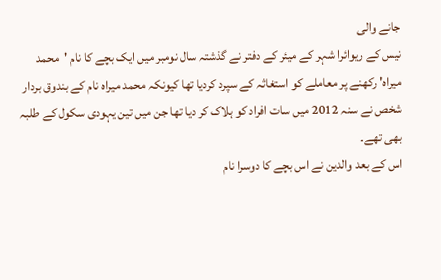جانے والی
نیس کے ریوائرا شہر کے میئر کے دفتر نے گذشتہ سال نومبر میں ایک بچے کا نام 'محمد میراہ' رکھنے پر معاملے کو استغاثہ کے سپرد کردیا تھا کیونکہ محمد میراہ نام کے بندوق بردار شخص نے سنہ 2012 میں سات افراد کو ہلاک کر دیا تھا جن میں تین یہودی سکول کے طلبہ بھی تھے۔
اس کے بعد والدین نے اس بچے کا دوسرا نام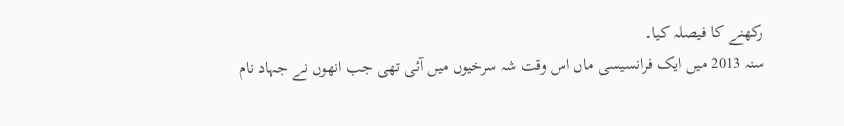رکھنے کا فیصلہ کیا۔
سنہ 2013 میں ایک فرانسیسی ماں اس وقت شہ سرخیوں میں آئی تھی جب انھوں نے جہاد نام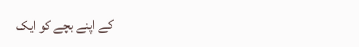کے اپنے بچے کو ایک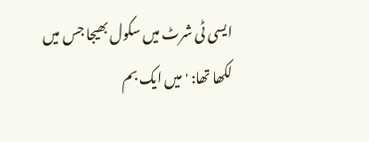ایسی ٹی شرٹ میں سکول بھیجا جس میں لکھا تھا: 'میں ایک بم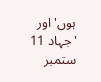ہوں' اور 'جہاد 11 ستمبر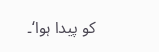کو پیدا ہوا‘۔